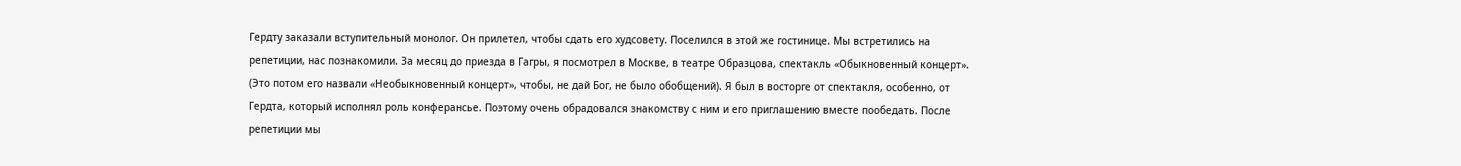Гердту заказали вступительный монолог. Он прилетел, чтобы сдать его худсовету. Поселился в этой же гостинице. Мы встретились на репетиции, нас познакомили. За месяц до приезда в Гагры, я посмотрел в Москве, в театре Образцова, спектакль «Обыкновенный концерт». (Это потом его назвали «Необыкновенный концерт», чтобы, не дай Бог, не было обобщений). Я был в восторге от спектакля, особенно, от Гердта, который исполнял роль конферансье. Поэтому очень обрадовался знакомству с ним и его приглашению вместе пообедать. После репетиции мы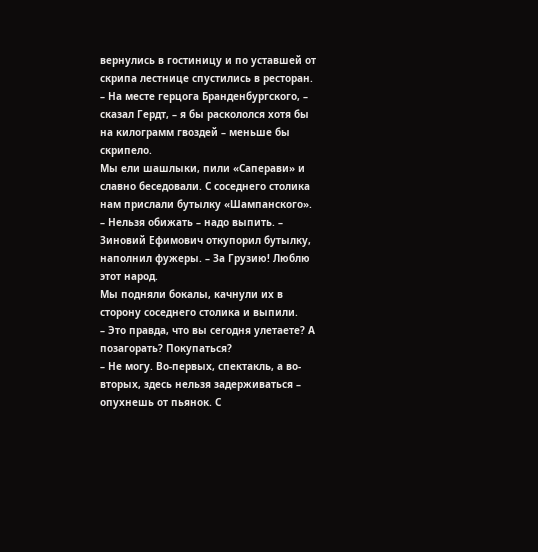вернулись в гостиницу и по уставшей от скрипа лестнице спустились в ресторан.
– На месте герцога Бранденбургского, – сказал Гердт, – я бы раскололся хотя бы на килограмм гвоздей – меньше бы скрипело.
Мы ели шашлыки, пили «Саперави» и славно беседовали. С соседнего столика нам прислали бутылку «Шампанского».
– Нельзя обижать – надо выпить. – Зиновий Ефимович откупорил бутылку, наполнил фужеры. – За Грузию! Люблю этот народ.
Мы подняли бокалы, качнули их в сторону соседнего столика и выпили.
– Это правда, что вы сегодня улетаете? А позагорать? Покупаться?
– Не могу. Во-первых, спектакль, а во-вторых, здесь нельзя задерживаться – опухнешь от пьянок. С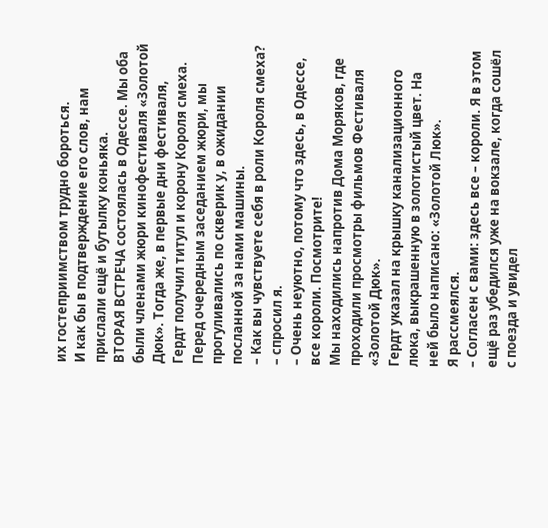их гостеприимством трудно бороться.
И как бы в подтверждение его слов, нам прислали ещё и бутылку коньяка.
ВТОРАЯ ВСТРЕЧА состоялась в Одессе. Мы оба были членами жюри кинофестиваля «Золотой Дюк». Тогда же, в первые дни фестиваля, Гердт получил титул и корону Короля смеха.
Перед очередным заседанием жюри, мы прогуливались по скверик у, в ожидании посланной за нами машины.
– Как вы чувствуете себя в роли Короля смеха? – спросил я.
– Очень неуютно, потому что здесь, в Одессе, все короли. Посмотрите!
Мы находились напротив Дома Моряков, где проходили просмотры фильмов Фестиваля «Золотой Дюк».
Гердт указал на крышку канализационного люка, выкрашенную в золотистый цвет. На ней было написано: «Золотой Люк».
Я рассмеялся.
– Согласен с вами: здесь все – короли. Я в этом ещё раз убедился уже на вокзале, когда сошёл с поезда и увидел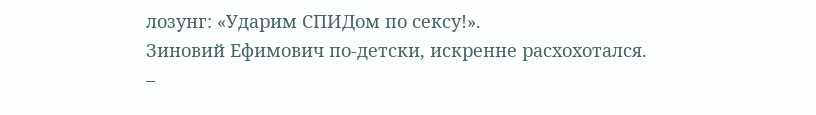лозунг: «Ударим СПИДом по сексу!».
Зиновий Ефимович по-детски, искренне расхохотался.
–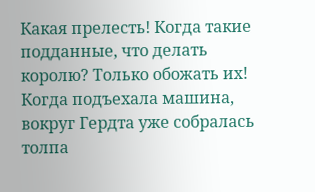Какая прелесть! Когда такие подданные, что делать королю? Только обожать их!
Когда подъехала машина, вокруг Гердта уже собралась толпа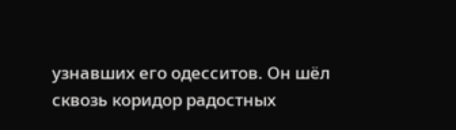узнавших его одесситов. Он шёл сквозь коридор радостных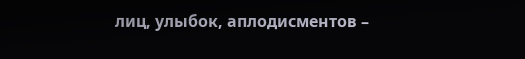лиц, улыбок, аплодисментов –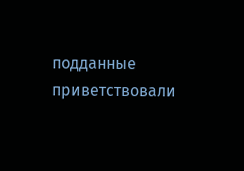подданные приветствовали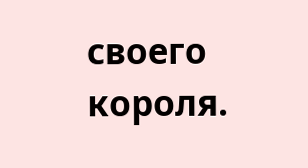своего короля.